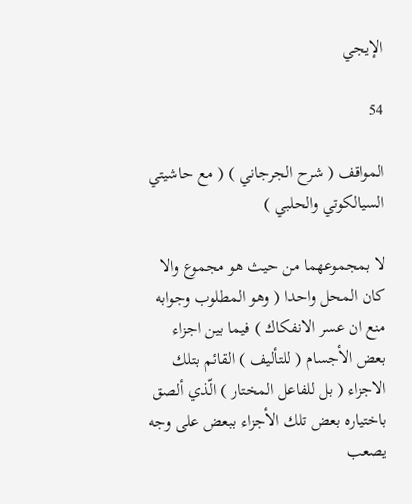الإيجي

54

المواقف ( شرح الجرجاني ) ( مع حاشيتي السيالكوتي والحلبي )

لا بمجموعهما من حيث هو مجموع والا كان المحل واحدا ( وهو المطلوب وجوابه منع ان عسر الانفكاك ) فيما بين اجزاء بعض الأجسام ( للتأليف ) القائم بتلك الاجزاء ( بل للفاعل المختار ) الّذي ألصق باختياره بعض تلك الأجزاء ببعض على وجه يصعب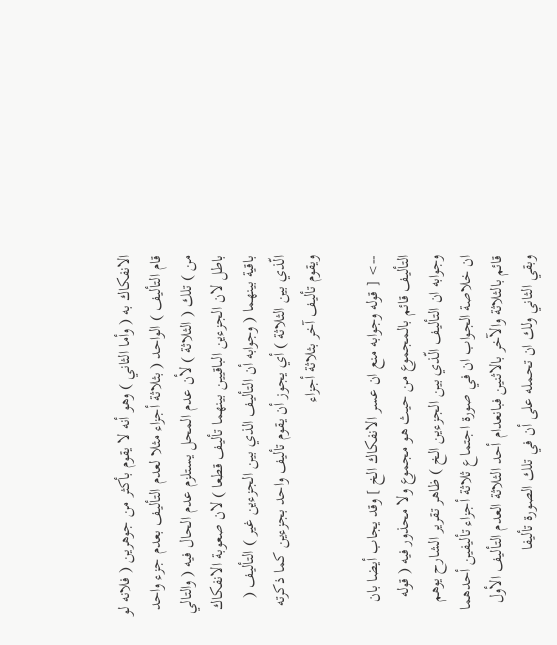الانفكاك به ( وأما الثاني ) وهو أنه لا يقوم بأكثر من جوهرين ( فلانه لو قام التأليف ) الواحد ( بثلاثة أجزاء مثلا لعدم التأليف بعدم جزء واحد من ) تلك ( الثلاثة ) لأن عدم المحل يستلزم عدم الحال فيه ( والتالي باطل لان الجزءين الباقيين بينهما تأليف قطعا ) لان صعوبة الانفكاك باقية بينهما ( وجوابه أن التأليف الذي بين الجزءين غير ) التأليف ( الّذي بين الثلاثة ) أي يجوز أن يقوم تأليف واحد بجزءين كما ذكرته ويقوم تأليف آخر بثلاثة أجزاء

--> [ قوله وجوابه منع ان عسر الانفكاك الخ ] وقد يجاب أيضا بان التأليف قائم بالمجموع من حيث هو مجموع ولا محذور فيه ( قوله وجوابه ان التأليف الّذي بين الجزءين الخ ) ظاهر تقرير الشارح يوهم ان خلاصة الجواب ان في صورة اجتماع ثلاثة أجزاء تأليفين أحدهما قائم بالثلاثة والآخر بالاثنين فبانعدام أحد الثلاثة العدم التأليف الأول وبقي الثاني ولك ان تحمله على أن في تلك الصورة تأليفا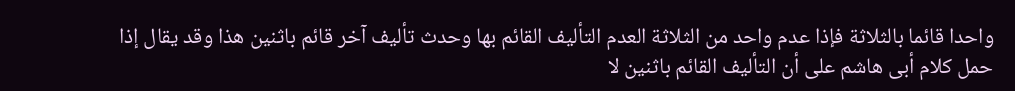واحدا قائما بالثلاثة فإذا عدم واحد من الثلاثة العدم التأليف القائم بها وحدث تأليف آخر قائم باثنين هذا وقد يقال إذا حمل كلام أبى هاشم على أن التأليف القائم باثنين لا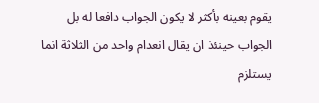يقوم بعينه بأكثر لا يكون الجواب دافعا له بل الجواب حينئذ ان يقال انعدام واحد من الثلاثة انما يستلزم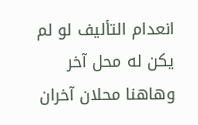انعدام التأليف لو لم يكن له محل آخر وهاهنا محلان آخران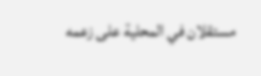مستقلان في المحلية على زعمه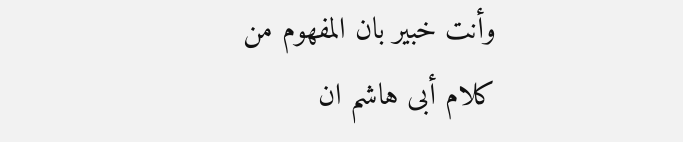وأنت خبير بان المفهوم من كلام أبى هاشم ان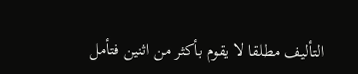التأليف مطلقا لا يقوم بأكثر من اثنين فتأمل